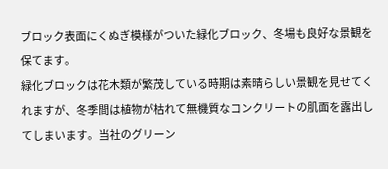ブロック表面にくぬぎ模様がついた緑化ブロック、冬場も良好な景観を保てます。
緑化ブロックは花木類が繁茂している時期は素晴らしい景観を見せてくれますが、冬季間は植物が枯れて無機質なコンクリートの肌面を露出してしまいます。当社のグリーン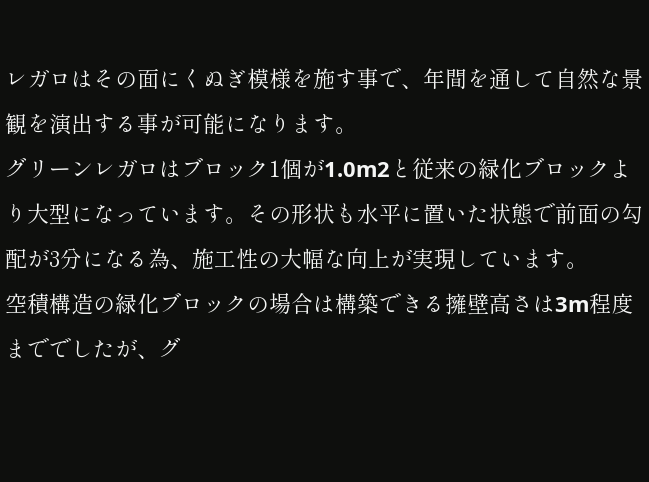レガロはその面にくぬぎ模様を施す事で、年間を通して自然な景観を演出する事が可能になります。
グリーンレガロはブロック1個が1.0m2と従来の緑化ブロックより大型になっています。その形状も水平に置いた状態で前面の勾配が3分になる為、施工性の大幅な向上が実現しています。
空積構造の緑化ブロックの場合は構築できる擁壁高さは3m程度まででしたが、グ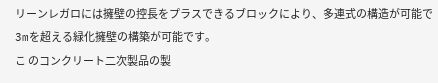リーンレガロには擁壁の控長をプラスできるブロックにより、多連式の構造が可能で3mを超える緑化擁壁の構築が可能です。
こ のコンクリート二次製品の製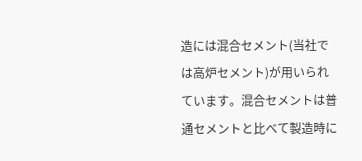造には混合セメント(当社では高炉セメント)が用いられています。混合セメントは普通セメントと比べて製造時に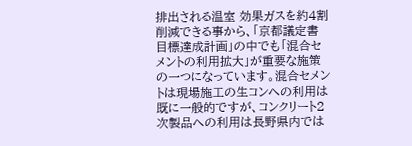排出される温室 効果ガスを約4割削減できる事から、「京都議定書目標達成計画」の中でも「混合セメントの利用拡大」が重要な施策の一つになっています。混合セメントは現場施工の生コンへの利用は既に一般的ですが、コンクリート2次製品への利用は長野県内では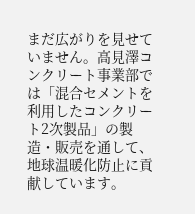まだ広がりを見せていません。高見澤コンクリート事業部では「混合セメントを利用したコンクリート2次製品」の製造・販売を通して、地球温暖化防止に貢献しています。